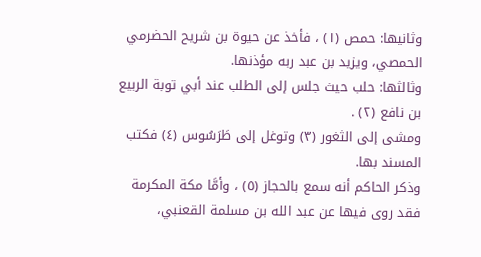وثانيها: حمص (١) ، فأخذ عن حيوة بن شريح الحضرمي الحمصي، ويزيد بن عبد ربه مؤذنها.
وثالثها: حلب حيث جلس إلى الطلب عند أبي توبة الربيع بن نافع (٢) .
ومشى إلى الثغور (٣) وتوغل إلى طَرَسُوس (٤) فكتب المسند بها.
وذكر الحاكم أنه سمع بالحجاز (٥) ، وأمَّا مكة المكرمة فقد روى فيها عن عبد الله بن مسلمة القعنبي،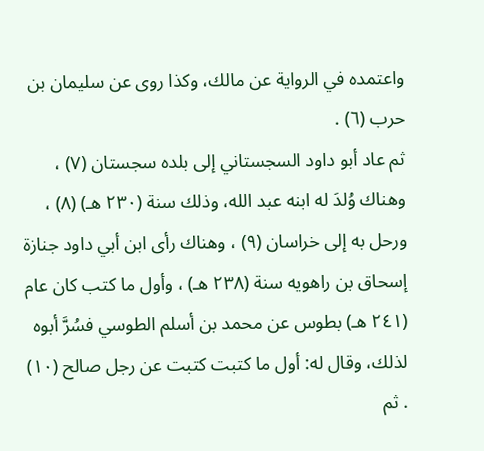واعتمده في الرواية عن مالك، وكذا روى عن سليمان بن حرب (٦) .
ثم عاد أبو داود السجستاني إلى بلده سجستان (٧) ، وهناك وُلدَ له ابنه عبد الله، وذلك سنة (٢٣٠ هـ) (٨) ، ورحل به إلى خراسان (٩) ، وهناك رأى ابن أبي داود جنازة إسحاق بن راهويه سنة (٢٣٨ هـ) ، وأول ما كتب كان عام (٢٤١ هـ) بطوس عن محمد بن أسلم الطوسي فسُرَّ أبوه لذلك، وقال له: أول ما كتبت كتبت عن رجل صالح (١٠) . ثم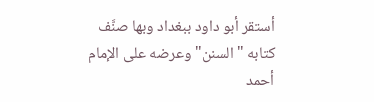أستقر أبو داود ببغداد وبها صنَّف كتابه "السنن" وعرضه على الإمام أحمد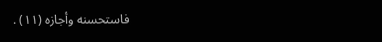فاستحسنه وأجازه (١١) .